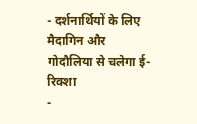- दर्शनार्थियों के लिए मैदागिन और गोदौलिया से चलेगा ई-रिक्शा
-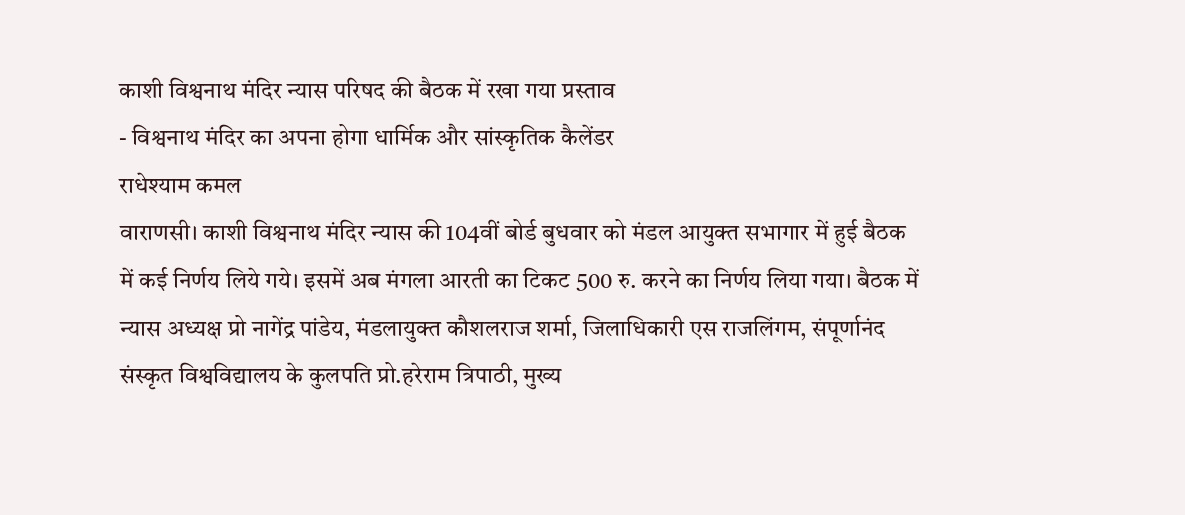काशी विश्वनाथ मंदिर न्यास परिषद की बैठक में रखा गया प्रस्ताव
- विश्वनाथ मंदिर का अपना होगा धार्मिक और सांस्कृतिक कैलेंडर
राधेश्याम कमल
वाराणसी। काशी विश्वनाथ मंदिर न्यास की 104वीं बोर्ड बुधवार को मंडल आयुक्त सभागार में हुई बैठक में कई निर्णय लिये गये। इसमें अब मंगला आरती का टिकट 500 रु. करने का निर्णय लिया गया। बैठक में न्यास अध्यक्ष प्रो नागेंद्र पांडेय, मंडलायुक्त कौशलराज शर्मा, जिलाधिकारी एस राजलिंगम, संपूर्णानंद संस्कृत विश्वविद्यालय के कुलपति प्रो.हरेराम त्रिपाठी, मुख्य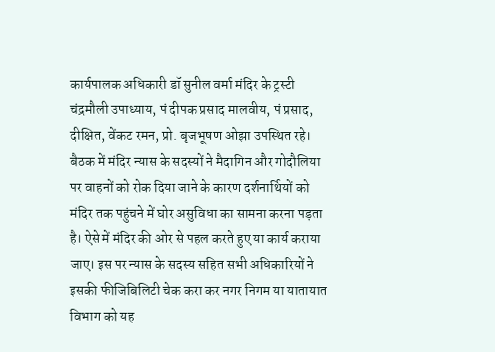कार्यपालक अधिकारी डॉ सुनील वर्मा मंदिर के ट्रस्टी चंद्रमौली उपाध्याय, पं दीपक प्रसाद मालवीय, पं प्रसाद, दीक्षित, वेंकट रमन, प्रो. बृजभूषण ओझा उपस्थित रहे। बैठक में मंदिर न्यास के सदस्यों ने मैदागिन और गोदौलिया पर वाहनों को रोक दिया जाने के कारण दर्शनार्थियों को मंदिर तक पहुंचने में घोर असुविधा का सामना करना पड़ता है। ऐसे में मंदिर की ओर से पहल करते हुए या कार्य कराया जाए। इस पर न्यास के सदस्य सहित सभी अधिकारियों ने इसकी फीजिबिलिटी चेक करा कर नगर निगम या यातायात विभाग को यह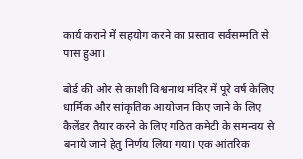कार्य कराने में सहयोग करने का प्रस्ताव सर्वसम्मति से पास हुआ।

बोर्ड की ओर से काशी विश्वनाथ मंदिर में पूरे वर्ष केलिए धार्मिक और सांकृतिक आयोजन किए जाने के लिए कैलेंडर तैयार करने के लिए गठित कमेटी के समन्वय से बनाये जाने हेतु निर्णय लिया गया। एक आंतरिक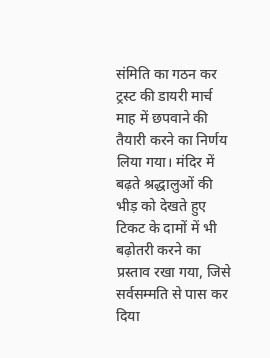संमिति का गठन कर ट्रस्ट की डायरी मार्च माह में छपवाने की तैयारी करने का निर्णय लिया गया। मंदिर में बढ़ते श्रद्धालुओं की भीड़ को देखते हुए टिकट के दामों में भी बढ़ोतरी करने का प्रस्ताव रखा गया, जिसे सर्वसम्मति से पास कर दिया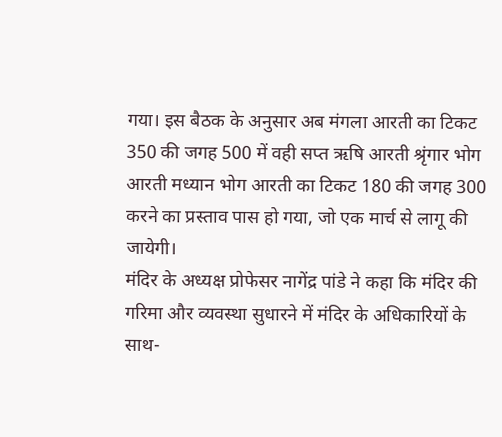गया। इस बैठक के अनुसार अब मंगला आरती का टिकट 350 की जगह 500 में वही सप्त ऋषि आरती श्रृंगार भोग आरती मध्यान भोग आरती का टिकट 180 की जगह 300 करने का प्रस्ताव पास हो गया, जो एक मार्च से लागू की जायेगी।
मंदिर के अध्यक्ष प्रोफेसर नागेंद्र पांडे ने कहा कि मंदिर की गरिमा और व्यवस्था सुधारने में मंदिर के अधिकारियों के साथ-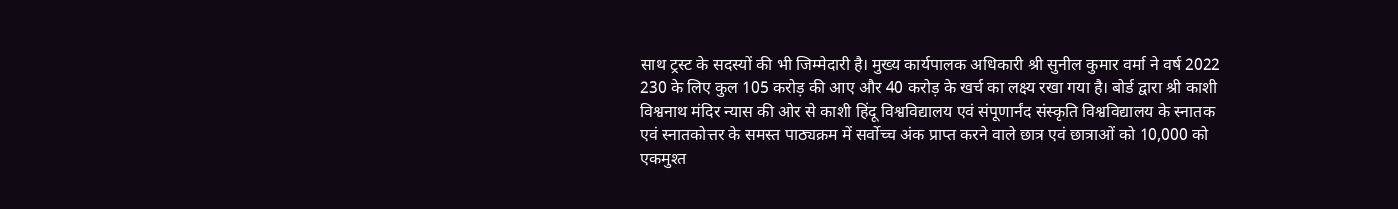साथ ट्रस्ट के सदस्यों की भी जिम्मेदारी है। मुख्य कार्यपालक अधिकारी श्री सुनील कुमार वर्मा ने वर्ष 2022 230 के लिए कुल 105 करोड़ की आए और 40 करोड़ के खर्च का लक्ष्य रखा गया है। बोर्ड द्वारा श्री काशी विश्वनाथ मंदिर न्यास की ओर से काशी हिंदू विश्वविद्यालय एवं संपूणार्नंद संस्कृति विश्वविद्यालय के स्नातक एवं स्नातकोत्तर के समस्त पाठ्यक्रम में सर्वोच्च अंक प्राप्त करने वाले छात्र एवं छात्राओं को 10,000 को एकमुश्त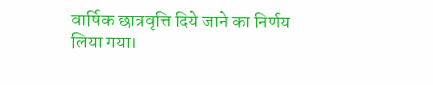वार्षिक छात्रवृत्ति दिये जाने का निर्णय लिया गया।